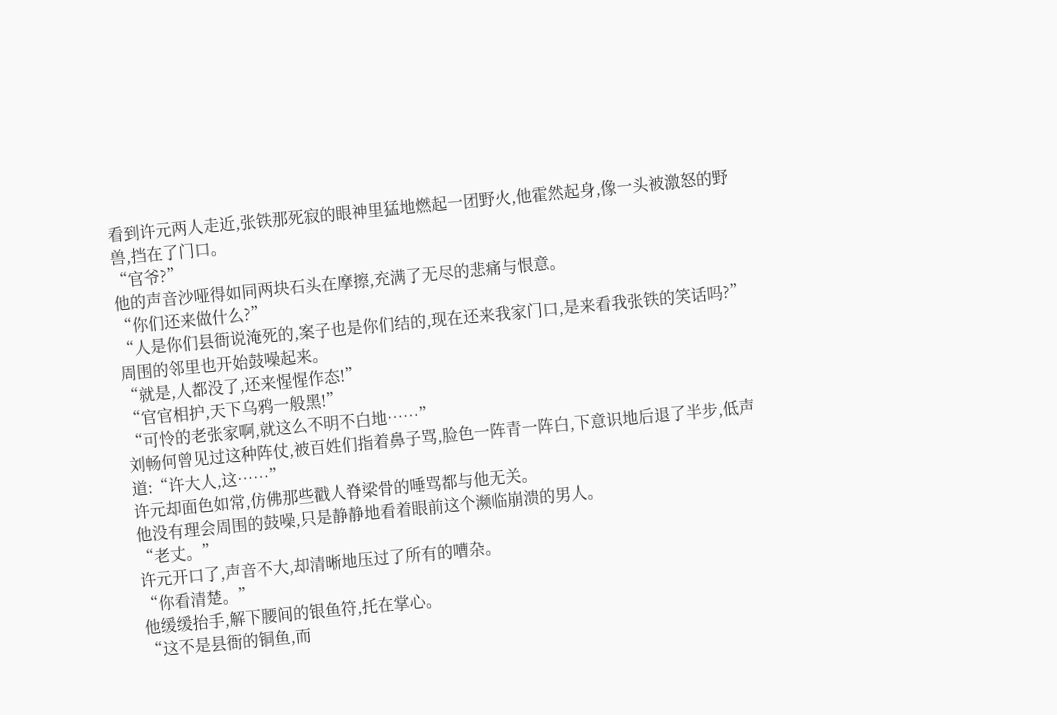看到许元两人走近,张铁那死寂的眼神里猛地燃起一团野火,他霍然起身,像一头被激怒的野兽,挡在了门口。
“官爷?”
他的声音沙哑得如同两块石头在摩擦,充满了无尽的悲痛与恨意。
“你们还来做什么?”
“人是你们县衙说淹死的,案子也是你们结的,现在还来我家门口,是来看我张铁的笑话吗?”
周围的邻里也开始鼓噪起来。
“就是,人都没了,还来惺惺作态!”
“官官相护,天下乌鸦一般黑!”
“可怜的老张家啊,就这么不明不白地……”
刘畅何曾见过这种阵仗,被百姓们指着鼻子骂,脸色一阵青一阵白,下意识地后退了半步,低声道:“许大人,这……”
许元却面色如常,仿佛那些戳人脊梁骨的唾骂都与他无关。
他没有理会周围的鼓噪,只是静静地看着眼前这个濒临崩溃的男人。
“老丈。”
许元开口了,声音不大,却清晰地压过了所有的嘈杂。
“你看清楚。”
他缓缓抬手,解下腰间的银鱼符,托在掌心。
“这不是县衙的铜鱼,而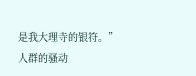是我大理寺的银符。”
人群的骚动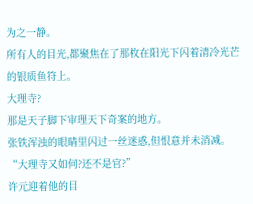为之一静。
所有人的目光,都聚焦在了那枚在阳光下闪着清冷光芒的银质鱼符上。
大理寺?
那是天子脚下审理天下奇案的地方。
张铁浑浊的眼睛里闪过一丝迷惑,但恨意并未消减。
“大理寺又如何?还不是官?”
许元迎着他的目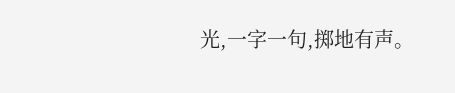光,一字一句,掷地有声。